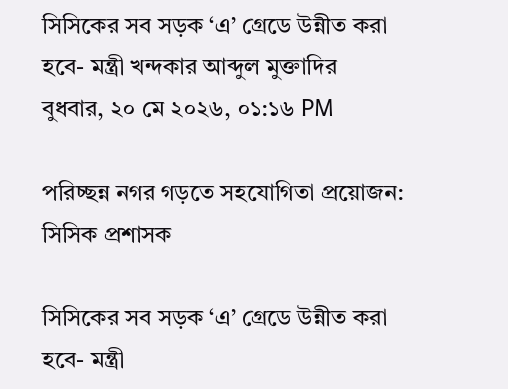সিসিকের সব সড়ক ‘এ’ গ্রেডে উন্নীত করা হবে- মন্ত্রী খন্দকার আব্দুল মুক্তাদির
বুধবার, ২০ মে ২০২৬, ০১:১৬ PM

পরিচ্ছন্ন নগর গড়তে সহযোগিতা প্রয়োজন: সিসিক প্রশাসক

সিসিকের সব সড়ক ‘এ’ গ্রেডে উন্নীত করা হবে- মন্ত্রী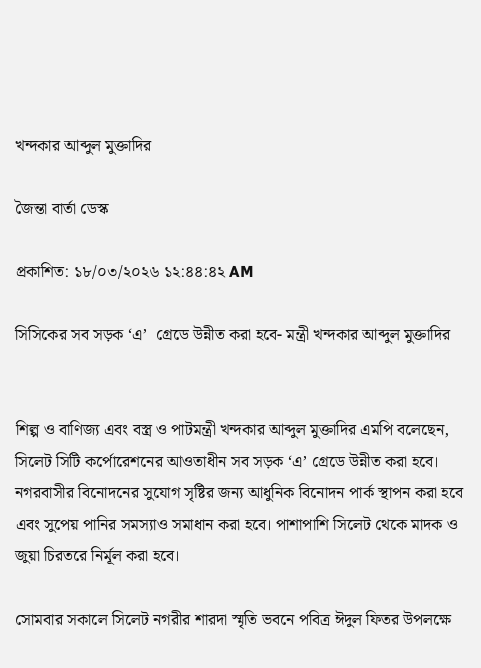খন্দকার আব্দুল মুক্তাদির

জৈন্তা বার্তা ডেস্ক

প্রকাশিত: ১৮/০৩/২০২৬ ১২:৪৪:৪২ AM

সিসিকের সব সড়ক ‘এ’  গ্রেডে উন্নীত করা হবে- মন্ত্রী খন্দকার আব্দুল মুক্তাদির


শিল্প ও বাণিজ্য এবং বস্ত্র ও পাটমন্ত্রী খন্দকার আব্দুল মুক্তাদির এমপি বলেছেন, সিলেট সিটি কর্পোরেশনের আওতাধীন সব সড়ক ‘এ’ গ্রেডে উন্নীত করা হবে। নগরবাসীর বিনোদনের সুযোগ সৃষ্টির জন্য আধুনিক বিনোদন পার্ক স্থাপন করা হবে এবং সুপেয় পানির সমস্যাও সমাধান করা হবে। পাশাপাশি সিলেট থেকে মাদক ও জুয়া চিরতরে নির্মূল করা হবে।

সোমবার সকালে সিলেট নগরীর শারদা স্মৃতি ভবনে পবিত্র ঈদুল ফিতর উপলক্ষে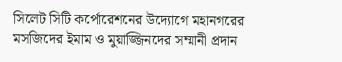সিলেট সিটি কর্পোরেশনের উদ্যোগে মহানগরের মসজিদের ইমাম ও মুয়াজ্জিনদের সম্মানী প্রদান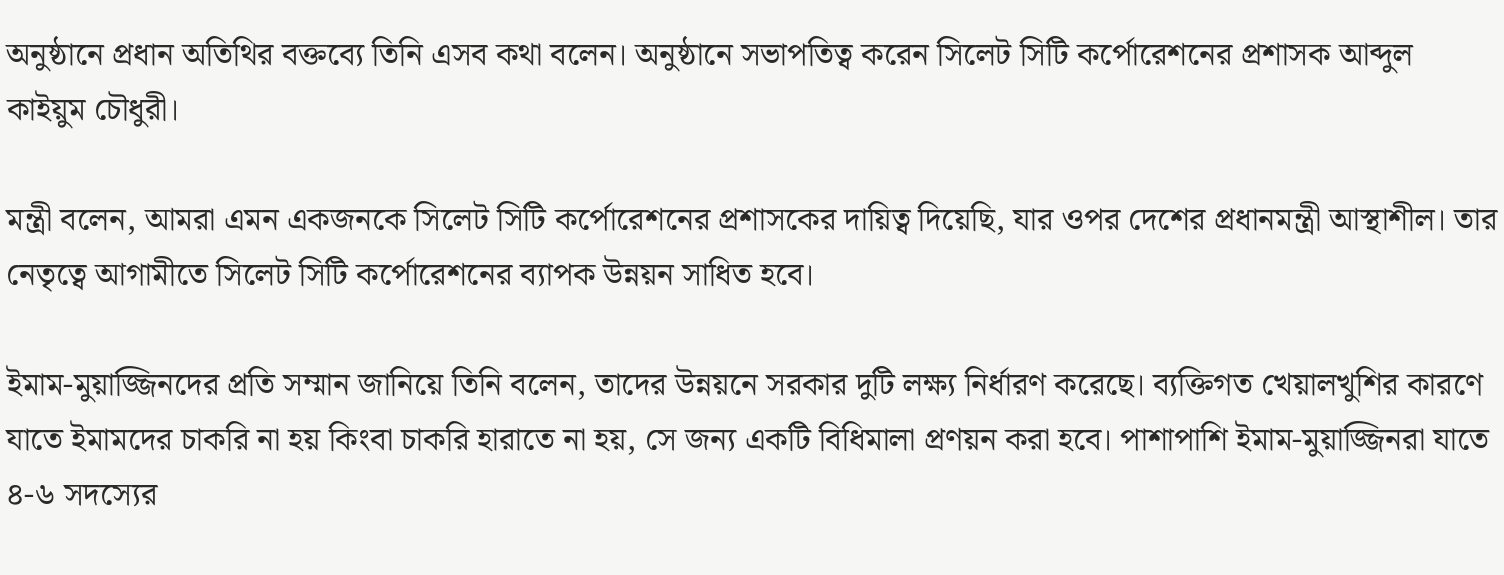অনুষ্ঠানে প্রধান অতিথির বক্তব্যে তিনি এসব কথা বলেন। অনুষ্ঠানে সভাপতিত্ব করেন সিলেট সিটি কর্পোরেশনের প্রশাসক আব্দুল কাইয়ুম চৌধুরী।

মন্ত্রী বলেন, আমরা এমন একজনকে সিলেট সিটি কর্পোরেশনের প্রশাসকের দায়িত্ব দিয়েছি, যার ওপর দেশের প্রধানমন্ত্রী আস্থাশীল। তার নেতৃত্বে আগামীতে সিলেট সিটি কর্পোরেশনের ব্যাপক উন্নয়ন সাধিত হবে।

ইমাম-মুয়াজ্জিনদের প্রতি সম্মান জানিয়ে তিনি বলেন, তাদের উন্নয়নে সরকার দুটি লক্ষ্য নির্ধারণ করেছে। ব্যক্তিগত খেয়ালখুশির কারণে যাতে ইমামদের চাকরি না হয় কিংবা চাকরি হারাতে না হয়, সে জন্য একটি বিধিমালা প্রণয়ন করা হবে। পাশাপাশি ইমাম-মুয়াজ্জিনরা যাতে ৪-৬ সদস্যের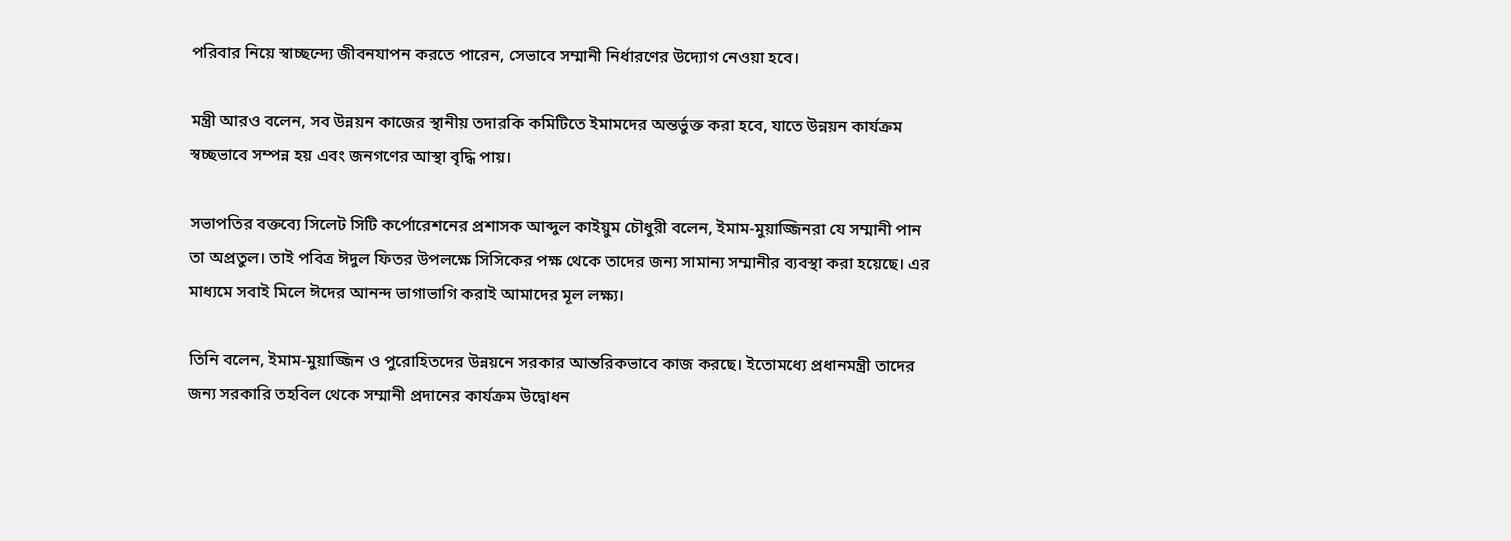পরিবার নিয়ে স্বাচ্ছন্দ্যে জীবনযাপন করতে পারেন, সেভাবে সম্মানী নির্ধারণের উদ্যোগ নেওয়া হবে।

মন্ত্রী আরও বলেন, সব উন্নয়ন কাজের স্থানীয় তদারকি কমিটিতে ইমামদের অন্তর্ভুক্ত করা হবে, যাতে উন্নয়ন কার্যক্রম স্বচ্ছভাবে সম্পন্ন হয় এবং জনগণের আস্থা বৃদ্ধি পায়।

সভাপতির বক্তব্যে সিলেট সিটি কর্পোরেশনের প্রশাসক আব্দুল কাইয়ুম চৌধুরী বলেন, ইমাম-মুয়াজ্জিনরা যে সম্মানী পান তা অপ্রতুল। তাই পবিত্র ঈদুল ফিতর উপলক্ষে সিসিকের পক্ষ থেকে তাদের জন্য সামান্য সম্মানীর ব্যবস্থা করা হয়েছে। এর মাধ্যমে সবাই মিলে ঈদের আনন্দ ভাগাভাগি করাই আমাদের মূল লক্ষ্য।

তিনি বলেন, ইমাম-মুয়াজ্জিন ও পুরোহিতদের উন্নয়নে সরকার আন্তরিকভাবে কাজ করছে। ইতোমধ্যে প্রধানমন্ত্রী তাদের জন্য সরকারি তহবিল থেকে সম্মানী প্রদানের কার্যক্রম উদ্বোধন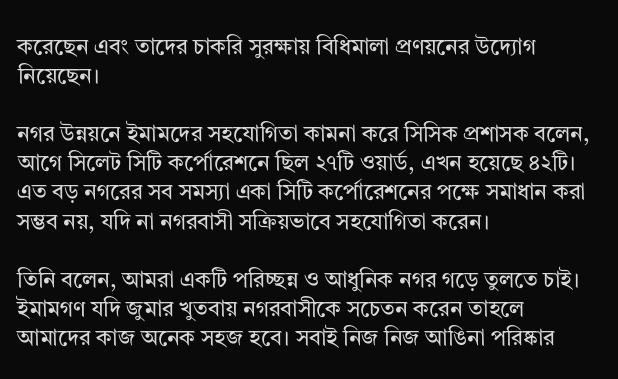করেছেন এবং তাদের চাকরি সুরক্ষায় বিধিমালা প্রণয়নের উদ্যোগ নিয়েছেন।

নগর উন্নয়নে ইমামদের সহযোগিতা কামনা করে সিসিক প্রশাসক বলেন, আগে সিলেট সিটি কর্পোরেশনে ছিল ২৭টি ওয়ার্ড, এখন হয়েছে ৪২টি। এত বড় নগরের সব সমস্যা একা সিটি কর্পোরেশনের পক্ষে সমাধান করা সম্ভব নয়, যদি না নগরবাসী সক্রিয়ভাবে সহযোগিতা করেন।

তিনি বলেন, আমরা একটি পরিচ্ছন্ন ও আধুনিক নগর গড়ে তুলতে চাই। ইমামগণ যদি জুমার খুতবায় নগরবাসীকে সচেতন করেন তাহলে আমাদের কাজ অনেক সহজ হবে। সবাই নিজ নিজ আঙিনা পরিষ্কার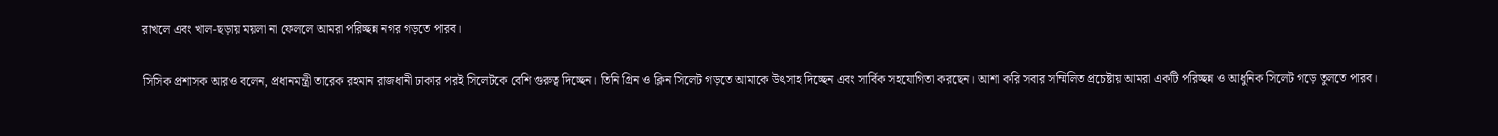রাখলে এবং খাল-ছড়ায় ময়লা না ফেললে আমরা পরিচ্ছন্ন নগর গড়তে পারব।

সিসিক প্রশাসক আরও বলেন, প্রধানমন্ত্রী তারেক রহমান রাজধানী ঢাকার পরই সিলেটকে বেশি গুরুত্ব দিচ্ছেন। তিনি গ্রিন ও ক্লিন সিলেট গড়তে আমাকে উৎসাহ দিচ্ছেন এবং সার্বিক সহযোগিতা করছেন। আশা করি সবার সম্মিলিত প্রচেষ্টায় আমরা একটি পরিচ্ছন্ন ও আধুনিক সিলেট গড়ে তুলতে পারব।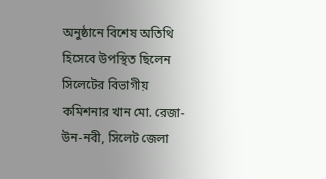অনুষ্ঠানে বিশেষ অতিথি হিসেবে উপস্থিত ছিলেন সিলেটের বিভাগীয় কমিশনার খান মো. রেজা-উন-নবী, সিলেট জেলা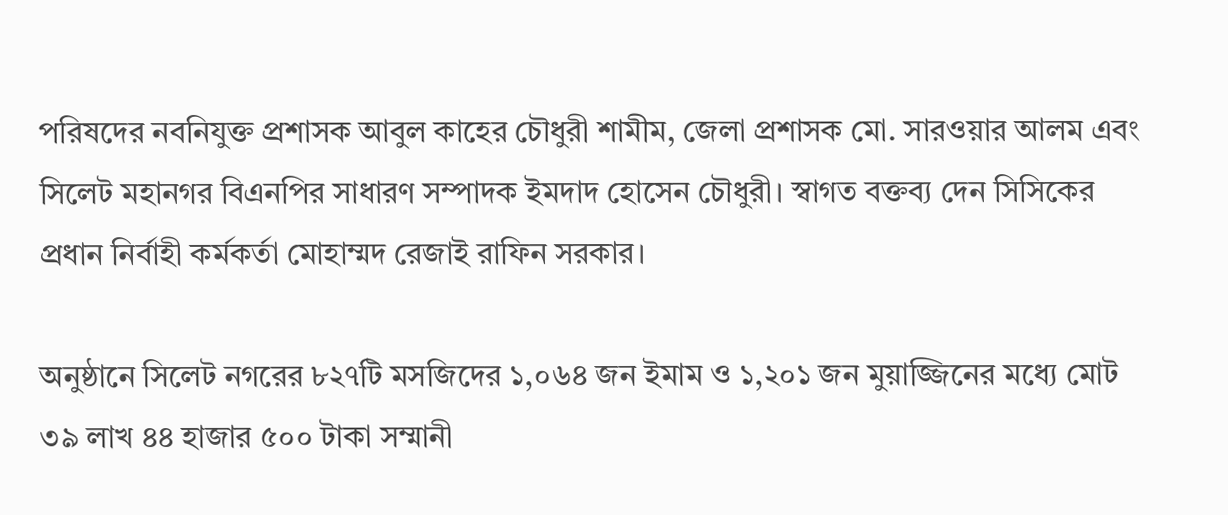পরিষদের নবনিযুক্ত প্রশাসক আবুল কাহের চৌধুরী শামীম, জেলা প্রশাসক মো. সারওয়ার আলম এবং সিলেট মহানগর বিএনপির সাধারণ সম্পাদক ইমদাদ হোসেন চৌধুরী। স্বাগত বক্তব্য দেন সিসিকের প্রধান নির্বাহী কর্মকর্তা মোহাম্মদ রেজাই রাফিন সরকার।

অনুষ্ঠানে সিলেট নগরের ৮২৭টি মসজিদের ১,০৬৪ জন ইমাম ও ১,২০১ জন মুয়াজ্জিনের মধ্যে মোট ৩৯ লাখ ৪৪ হাজার ৫০০ টাকা সম্মানী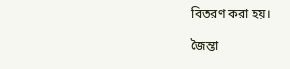বিতরণ করা হয়।

জৈন্তা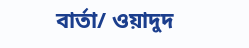বার্তা/ ওয়াদুদ